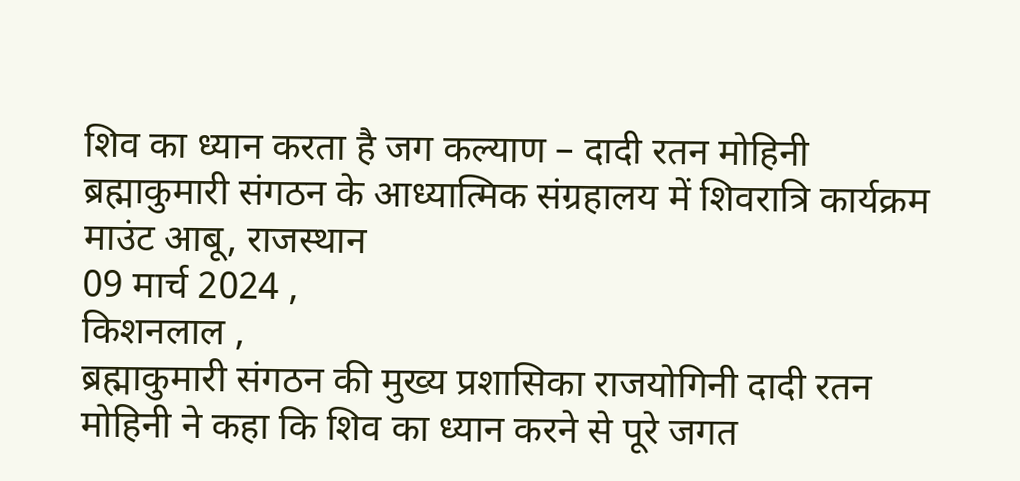शिव का ध्यान करता है जग कल्याण – दादी रतन मोहिनी
ब्रह्माकुमारी संगठन के आध्यात्मिक संग्रहालय में शिवरात्रि कार्यक्रम
माउंट आबू, राजस्थान
09 मार्च 2024 ,
किशनलाल ,
ब्रह्माकुमारी संगठन की मुख्य प्रशासिका राजयोगिनी दादी रतन मोहिनी ने कहा कि शिव का ध्यान करने से पूरे जगत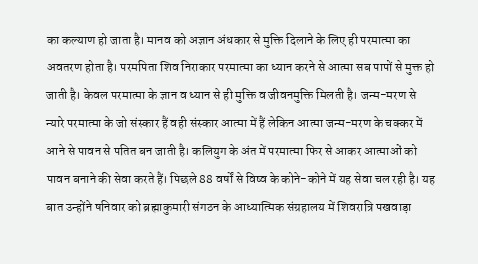का कल्याण हो जाता है। मानव को अज्ञान अंधकार से मुक्ति दिलाने के लिए ही परमात्मा का अवतरण होता है। परमपिता शिव निराकार परमात्मा का ध्यान करने से आत्मा सब पापों से मुक्त हो जाती है। केवल परमात्मा के ज्ञान व ध्यान से ही मुक्ति व जीवनमुक्ति मिलती है। जन्म-मरण से न्यारे परमात्मा के जो संस्कार हैं वही संस्कार आत्मा में हैं लेकिन आत्मा जन्म-मरण के चक्कर में आने से पावन से पतित बन जाती है। कलियुग के अंत में परमात्मा फिर से आकर आत्माओं को पावन बनाने की सेवा करते हैं। पिछले 88 वर्षों से विष्व के कोने-कोने में यह सेवा चल रही है। यह बात उन्होंने षनिवार को ब्रह्माकुमारी संगठन के आध्यात्मिक संग्रहालय में शिवरात्रि पखवाड़ा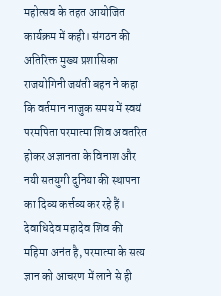महोत्सव के तहत आयोजित कार्यक्रम में कही। संगठन की अतिरिक्त मुख्य प्रशासिका राजयोगिनी जयंती बहन ने कहा कि वर्तमान नाजुक समय में स्वयं परमपिता परमात्मा शिव अवतरित होकर अज्ञानता के विनाश और नयी सतयुगी दुनिया की स्थापना का दिव्य कर्त्तव्य कर रहे हैं। देवाधिदेव महादेव शिव की महिमा अनंत है, परमात्मा के सत्य ज्ञान को आचरण में लाने से ही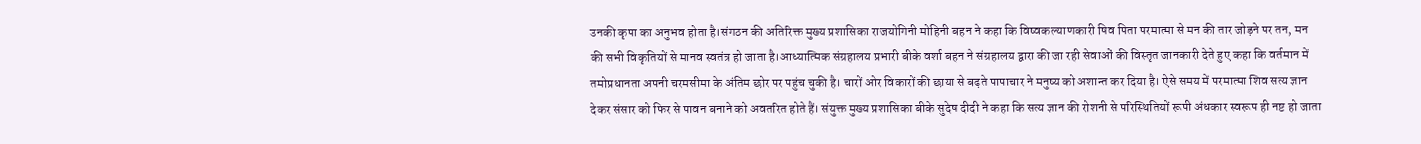उनकी कृपा का अनुभव होता है।संगठन की अतिरिक्त मुख्य प्रशासिका राजयोगिनी मोहिनी बहन ने कहा कि विष्वकल्याणकारी षिव पिता परमात्मा से मन की तार जोड़ने पर तन, मन की सभी विकृतियों से मानव स्वतंत्र हो जाता है।आध्यात्मिक संग्रहालय प्रभारी बीके वर्शा बहन ने संग्रहालय द्वारा की जा रही सेवाओं की विस्तृत जानकारी देते हुए कहा कि वर्तमान में तमोप्रधानता अपनी चरमसीमा के अंतिम छोर पर पहुंच चुकी है। चारों ओर विकारों की छाया से बढ़ते पापाचार ने मनुष्य को अशान्त कर दिया है। ऐसे समय में परमात्मा शिव सत्य ज्ञान देकर संसार को फिर से पावन बनाने को अवतरित होते हैं। संयुक्त मुख्य प्रशासिका बीके सुदेष दीदी ने कहा कि सत्य ज्ञान की रोशनी से परिस्थितियों रूपी अंधकार स्वरूप ही नष्ट हो जाता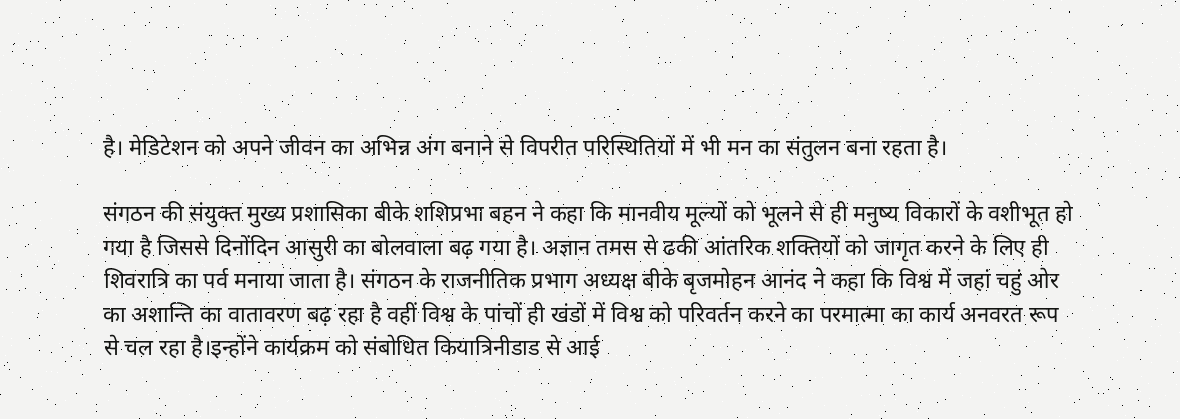है। मेडिटेशन को अपने जीवन का अभिन्न अंग बनाने से विपरीत परिस्थितियों में भी मन का संतुलन बना रहता है।

संगठन की संयुक्त मुख्य प्रशासिका बीके शशिप्रभा बहन ने कहा कि मानवीय मूल्यों को भूलने से ही मनुष्य विकारों के वशीभूत हो गया है जिससे दिनोंदिन आसुरी का बोलवाला बढ़ गया है। अज्ञान तमस से ढकी आंतरिक शक्तियों को जागृत करने के लिए ही शिवरात्रि का पर्व मनाया जाता है। संगठन के राजनीतिक प्रभाग अध्यक्ष बीके बृजमोहन आनंद ने कहा कि विश्व में जहां चहुं ओर का अशान्ति का वातावरण बढ़ रहा है वहीं विश्व के पांचों ही खंडों में विश्व को परिवर्तन करने का परमात्मा का कार्य अनवरत रूप से चल रहा है।इन्होंने कार्यक्रम को संबोधित कियात्रिनीडाड से आई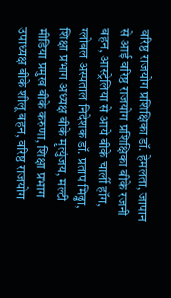वरिष्ठ राजयोग प्रशिक्षिका डॉ. हेमलता, जापान से आई वरिष्ठ राजयोग प्रशिक्षिका बीके रजनी बहन, आस्ट्रेलिया से आये बीके चार्ली हॉग, ग्लोबल अस्पताल निदेशक डॉ. प्रताप मिढ्ढा, शिक्षा प्रभाग अध्यक्ष बीके मृत्युंजय, मल्टी मीडिया प्रमुख बीके करुणा, शिक्षा प्रभाग उपाध्यक्ष बीके शीलू बहन, वरिष्ठ राजयोग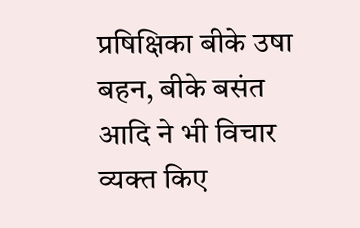प्रषिक्षिका बीके उषा बहन, बीके बसंत आदि ने भी विचार व्यक्त किए